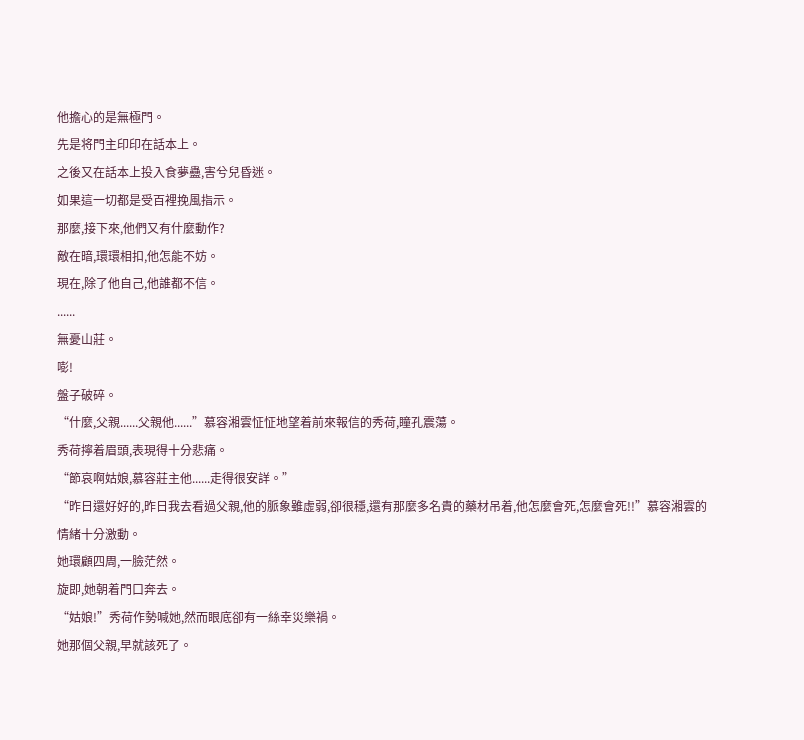他擔心的是無極門。
先是将門主印印在話本上。
之後又在話本上投入食夢蠱,害兮兒昏迷。
如果這一切都是受百裡挽風指示。
那麼,接下來,他們又有什麼動作?
敵在暗,環環相扣,他怎能不妨。
現在,除了他自己,他誰都不信。
......
無憂山莊。
嘭!
盤子破碎。
“什麼,父親......父親他......”慕容湘雲怔怔地望着前來報信的秀荷,瞳孔震蕩。
秀荷擰着眉頭,表現得十分悲痛。
“節哀啊姑娘,慕容莊主他......走得很安詳。”
“昨日還好好的,昨日我去看過父親,他的脈象雖虛弱,卻很穩,還有那麼多名貴的藥材吊着,他怎麼會死,怎麼會死!!”慕容湘雲的情緒十分激動。
她環顧四周,一臉茫然。
旋即,她朝着門口奔去。
“姑娘!”秀荷作勢喊她,然而眼底卻有一絲幸災樂禍。
她那個父親,早就該死了。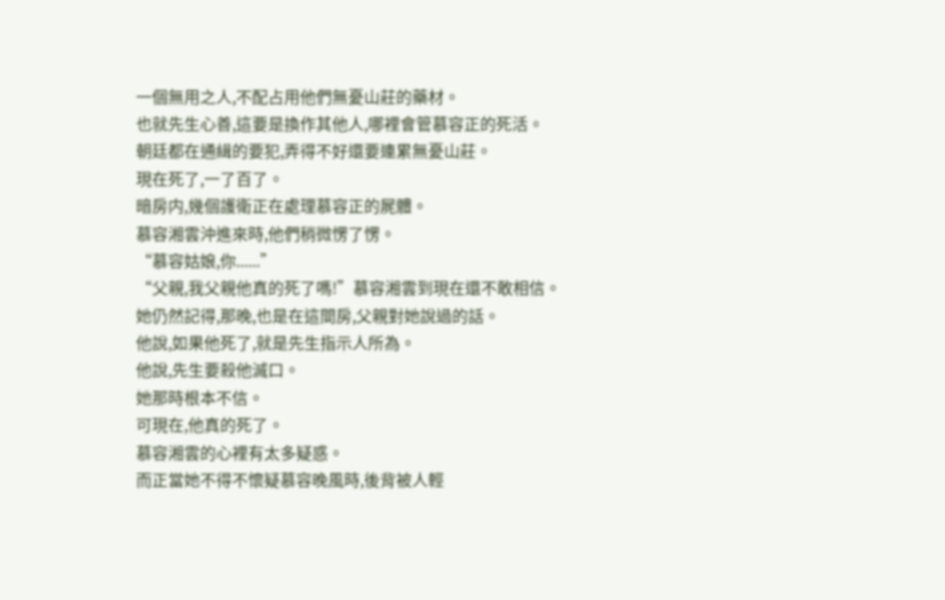一個無用之人,不配占用他們無憂山莊的藥材。
也就先生心善,這要是換作其他人,哪裡會管慕容正的死活。
朝廷都在通緝的要犯,弄得不好還要連累無憂山莊。
現在死了,一了百了。
暗房内,幾個護衛正在處理慕容正的屍體。
慕容湘雲沖進來時,他們稍微愣了愣。
“慕容姑娘,你......”
“父親,我父親他真的死了嗎!”慕容湘雲到現在還不敢相信。
她仍然記得,那晚,也是在這間房,父親對她說過的話。
他說,如果他死了,就是先生指示人所為。
他說,先生要殺他滅口。
她那時根本不信。
可現在,他真的死了。
慕容湘雲的心裡有太多疑惑。
而正當她不得不懷疑慕容晚風時,後背被人輕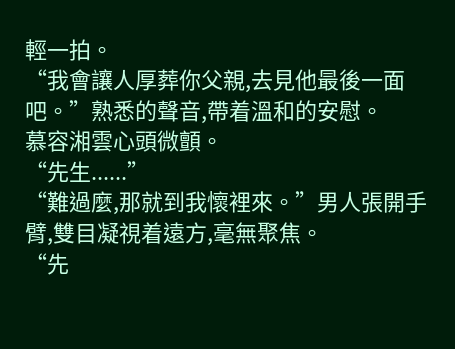輕一拍。
“我會讓人厚葬你父親,去見他最後一面吧。”熟悉的聲音,帶着溫和的安慰。
慕容湘雲心頭微顫。
“先生......”
“難過麼,那就到我懷裡來。”男人張開手臂,雙目凝視着遠方,毫無聚焦。
“先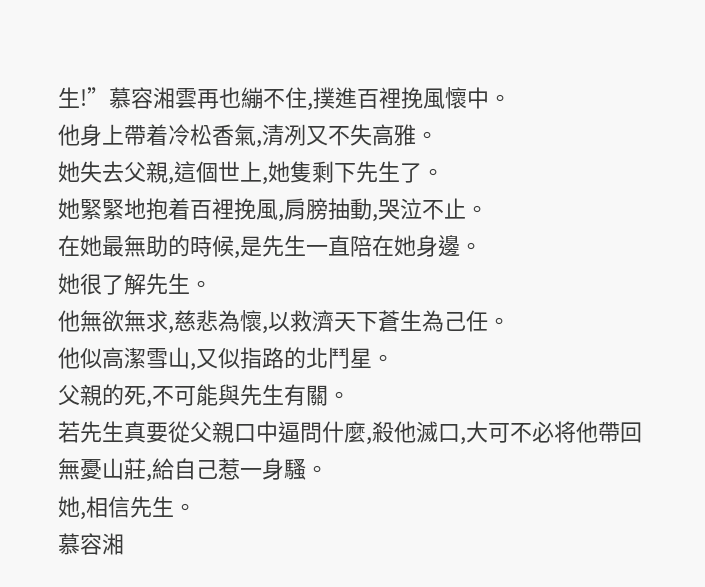生!”慕容湘雲再也繃不住,撲進百裡挽風懷中。
他身上帶着冷松香氣,清冽又不失高雅。
她失去父親,這個世上,她隻剩下先生了。
她緊緊地抱着百裡挽風,肩膀抽動,哭泣不止。
在她最無助的時候,是先生一直陪在她身邊。
她很了解先生。
他無欲無求,慈悲為懷,以救濟天下蒼生為己任。
他似高潔雪山,又似指路的北鬥星。
父親的死,不可能與先生有關。
若先生真要從父親口中逼問什麼,殺他滅口,大可不必将他帶回無憂山莊,給自己惹一身騷。
她,相信先生。
慕容湘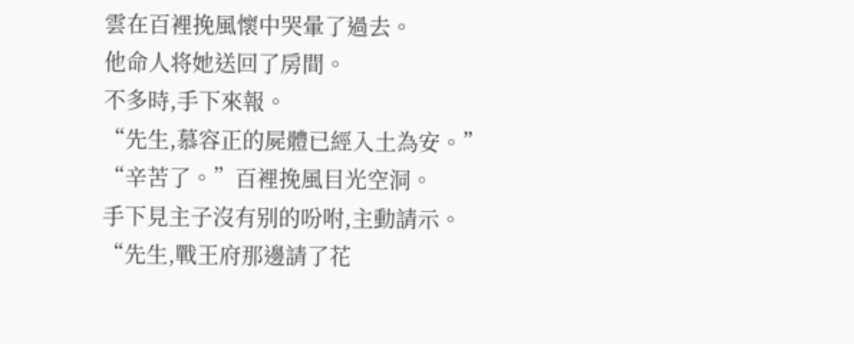雲在百裡挽風懷中哭暈了過去。
他命人将她送回了房間。
不多時,手下來報。
“先生,慕容正的屍體已經入土為安。”
“辛苦了。”百裡挽風目光空洞。
手下見主子沒有别的吩咐,主動請示。
“先生,戰王府那邊請了花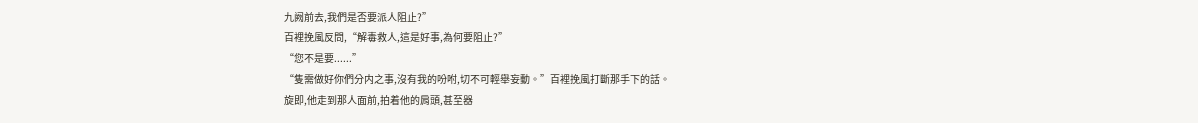九阙前去,我們是否要派人阻止?”
百裡挽風反問,“解毒救人,這是好事,為何要阻止?”
“您不是要......”
“隻需做好你們分内之事,沒有我的吩咐,切不可輕舉妄動。”百裡挽風打斷那手下的話。
旋即,他走到那人面前,拍着他的肩頭,甚至器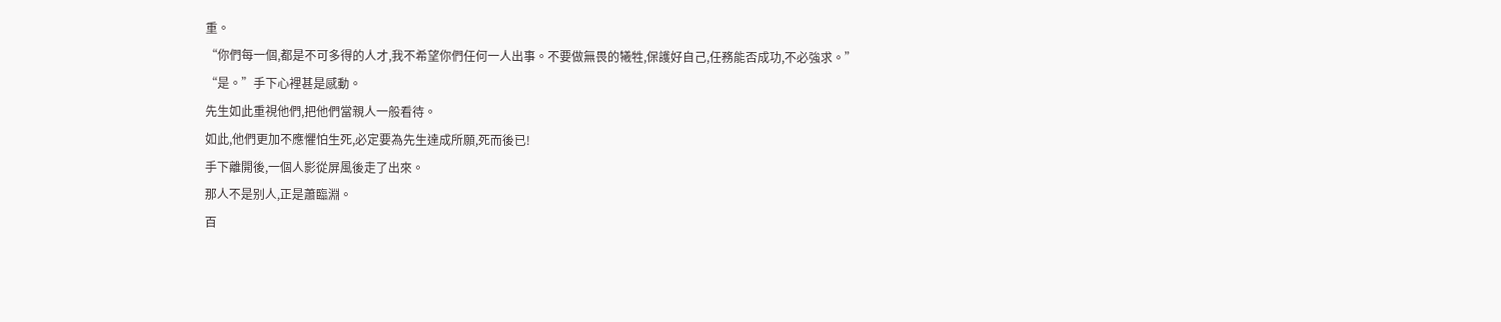重。
“你們每一個,都是不可多得的人才,我不希望你們任何一人出事。不要做無畏的犧牲,保護好自己,任務能否成功,不必強求。”
“是。”手下心裡甚是感動。
先生如此重視他們,把他們當親人一般看待。
如此,他們更加不應懼怕生死,必定要為先生達成所願,死而後已!
手下離開後,一個人影從屏風後走了出來。
那人不是别人,正是蕭臨淵。
百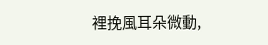裡挽風耳朵微動,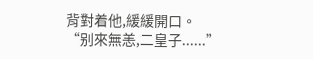背對着他,緩緩開口。
“别來無恙,二皇子......”